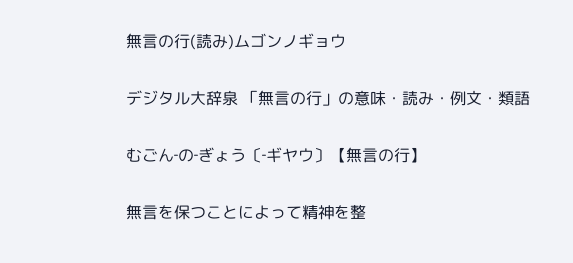無言の行(読み)ムゴンノギョウ

デジタル大辞泉 「無言の行」の意味・読み・例文・類語

むごん‐の‐ぎょう〔‐ギヤウ〕【無言の行】

無言を保つことによって精神を整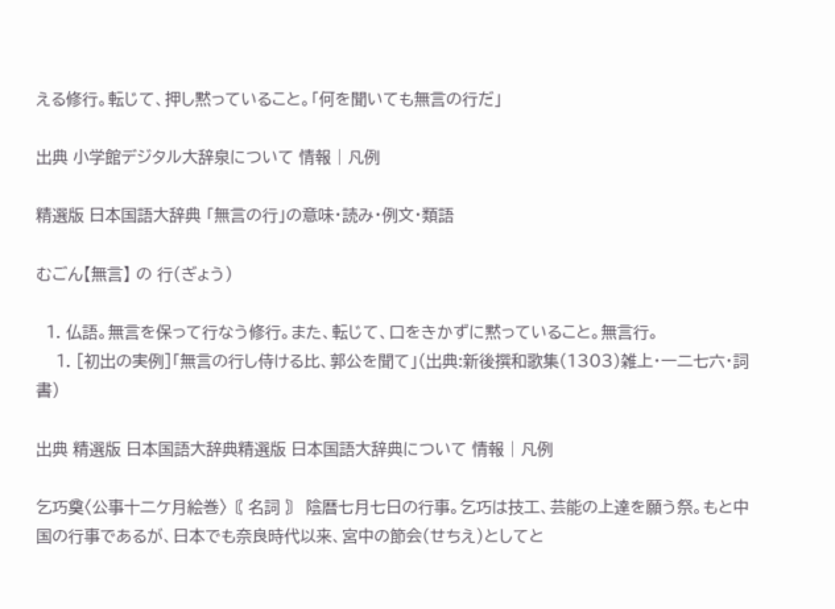える修行。転じて、押し黙っていること。「何を聞いても無言の行だ」

出典 小学館デジタル大辞泉について 情報 | 凡例

精選版 日本国語大辞典 「無言の行」の意味・読み・例文・類語

むごん【無言】 の 行(ぎょう)

  1. 仏語。無言を保って行なう修行。また、転じて、口をきかずに黙っていること。無言行。
    1. [初出の実例]「無言の行し侍ける比、郭公を聞て」(出典:新後撰和歌集(1303)雑上・一二七六・詞書)

出典 精選版 日本国語大辞典精選版 日本国語大辞典について 情報 | 凡例

乞巧奠〈公事十二ケ月絵巻〉〘 名詞 〙 陰暦七月七日の行事。乞巧は技工、芸能の上達を願う祭。もと中国の行事であるが、日本でも奈良時代以来、宮中の節会(せちえ)としてと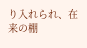り入れられ、在来の棚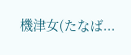機津女(たなば...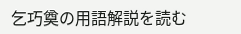乞巧奠の用語解説を読む